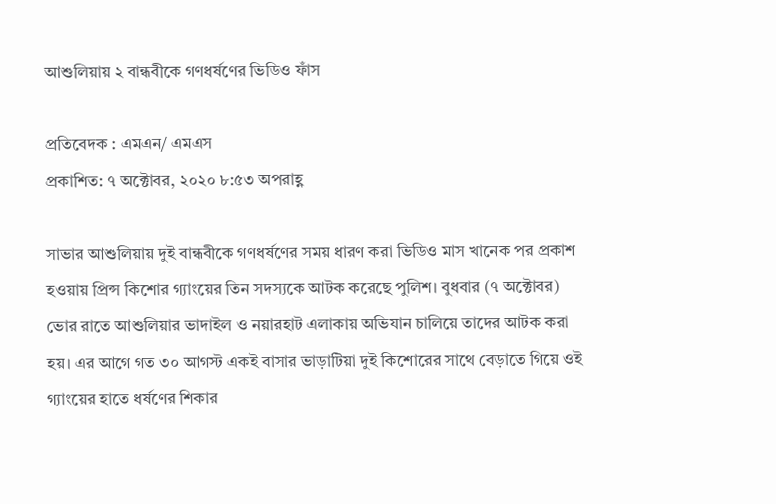আশুলিয়ায় ২ বান্ধবীকে গণধর্ষণের ভিডিও ফাঁস

প্রতিবেদক : এমএন/ এমএস
প্রকাশিত: ৭ অক্টোবর, ২০২০ ৮:৫৩ অপরাহ্ণ

সাভার আশুলিয়ায় দুই বান্ধবীকে গণধর্ষণের সময় ধারণ করা ভিডিও মাস খানেক পর প্রকাশ হওয়ায় প্রিন্স কিশোর গ্যাংয়ের তিন সদস্যকে আটক করেছে পুলিশ। বুধবার (৭ অক্টোবর) ভোর রাতে আশুলিয়ার ভাদাইল ও নয়ারহাট এলাকায় অভিযান চালিয়ে তাদের আটক করা হয়। এর আগে গত ৩০ আগস্ট একই বাসার ভাড়াটিয়া দুই কিশোরের সাথে বেড়াতে গিয়ে ওই গ্যাংয়ের হাতে ধর্ষণের শিকার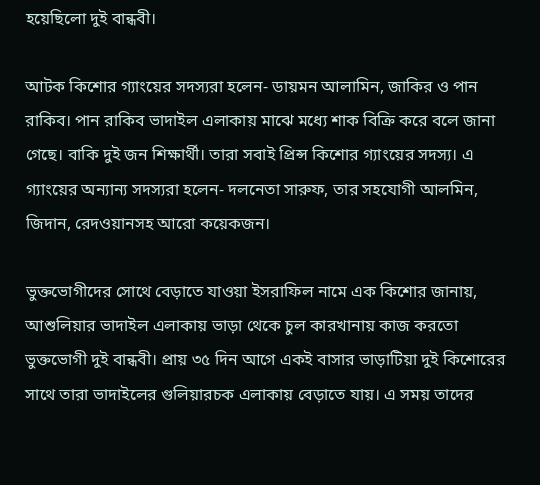হয়েছিলো দুই বান্ধবী।

আটক কিশোর গ্যাংয়ের সদস্যরা হলেন- ডায়মন আলামিন, জাকির ও পান রাকিব। পান রাকিব ভাদাইল এলাকায় মাঝে মধ্যে শাক বিক্রি করে বলে জানা গেছে। বাকি দুই জন শিক্ষার্থী। তারা সবাই প্রিন্স কিশোর গ্যাংয়ের সদস্য। এ গ্যাংয়ের অন্যান্য সদস্যরা হলেন- দলনেতা সারুফ, তার সহযোগী আলমিন, জিদান, রেদওয়ানসহ আরো কয়েকজন।

ভুক্তভোগীদের সোথে বেড়াতে যাওয়া ইসরাফিল নামে এক কিশোর জানায়, আশুলিয়ার ভাদাইল এলাকায় ভাড়া থেকে চুল কারখানায় কাজ করতো ভুক্তভোগী দুই বান্ধবী। প্রায় ৩৫ দিন আগে একই বাসার ভাড়াটিয়া দুই কিশোরের সাথে তারা ভাদাইলের গুলিয়ারচক এলাকায় বেড়াতে যায়। এ সময় তাদের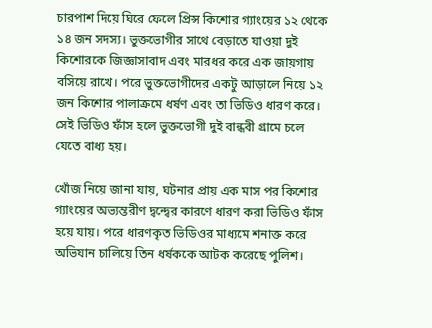চারপাশ দিয়ে ঘিরে ফেলে প্রিন্স কিশোর গ্যাংয়ের ১২ থেকে ১৪ জন সদস্য। ভুক্তভোগীর সাথে বেড়াতে যাওয়া দুই কিশোরকে জিজ্ঞাসাবাদ এবং মারধর করে এক জায়গায় বসিয়ে রাখে। পরে ভুক্তভোগীদের একটু আড়ালে নিয়ে ১২ জন কিশোর পালাক্রমে ধর্ষণ এবং তা ভিডিও ধারণ করে। সেই ভিডিও ফাঁস হলে ভুক্তভোগী দুই বান্ধবী গ্রামে চলে যেতে বাধ্য হয়।

খোঁজ নিয়ে জানা যায়, ঘটনার প্রায় এক মাস পর কিশোর গ্যাংয়ের অভ্যন্তরীণ দ্বন্দ্বের কারণে ধারণ করা ভিডিও ফাঁস হয়ে যায়। পরে ধারণকৃত ভিডিওর মাধ্যমে শনাক্ত করে অভিযান চালিয়ে তিন ধর্ষককে আটক করেছে পুলিশ।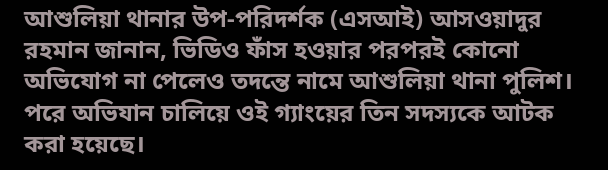আশুলিয়া থানার উপ-পরিদর্শক (এসআই) আসওয়াদুর রহমান জানান, ভিডিও ফাঁস হওয়ার পরপরই কোনো অভিযোগ না পেলেও তদন্তে নামে আশুলিয়া থানা পুলিশ। পরে অভিযান চালিয়ে ওই গ্যাংয়ের তিন সদস্যকে আটক করা হয়েছে।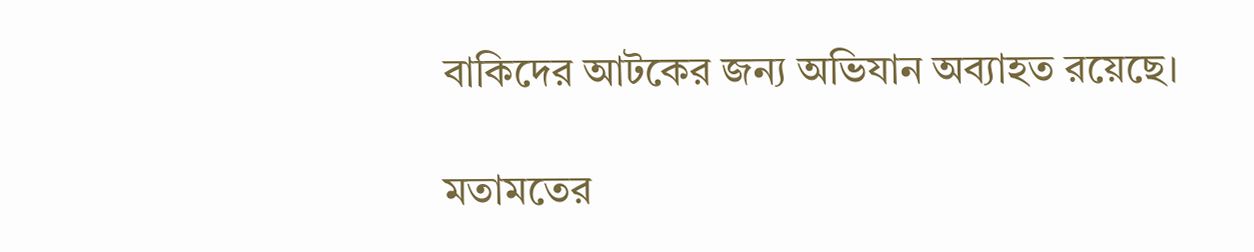বাকিদের আটকের জন্য অভিযান অব্যাহত রয়েছে।

মতামতের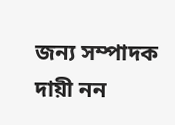জন্য সম্পাদক দায়ী নন